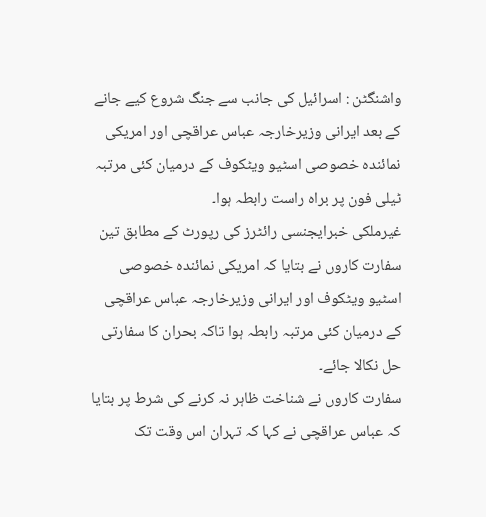واشنگٹن : اسرائیل کی جانب سے جنگ شروع کیے جانے کے بعد ایرانی وزیرخارجہ عباس عراقچی اور امریکی نمائندہ خصوصی اسٹیو ویٹکوف کے درمیان کئی مرتبہ ٹیلی فون پر براہ راست رابطہ ہوا۔
غیرملکی خبرایجنسی رائٹرز کی رپورٹ کے مطابق تین سفارت کاروں نے بتایا کہ امریکی نمائندہ خصوصی اسٹیو ویٹکوف اور ایرانی وزیرخارجہ عباس عراقچی کے درمیان کئی مرتبہ رابطہ ہوا تاکہ بحران کا سفارتی حل نکالا جائے۔
سفارت کاروں نے شناخت ظاہر نہ کرنے کی شرط پر بتایا کہ عباس عراقچی نے کہا کہ تہران اس وقت تک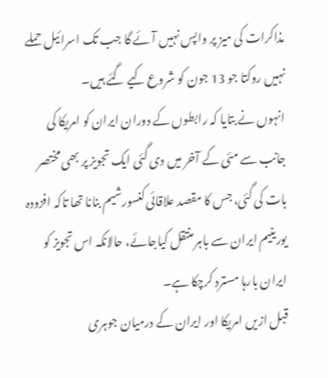مذاکرات کی میز پر واپس نہیں آئے گا جب تک اسرائیل حملے نہیں روکتا جو 13 جون کو شروع کیے گئے ہیں۔
انہوں نے بتایا کہ رابطوں کے دوران ایران کو امریکا کی جانب سے مئی کے آخر میں دی گئی ایک تجویز پر بھی مختصر بات کی گئی، جس کا مقصد علاقائی کنسورشیم بنانا تھا تاکہ افزودہ یورینیم ایران سے باہر منتقل کیاجائے، حالانکہ اس تجویز کو ایران بارہا مسترد کرچکا ہے۔
قبل ازیں امریکا اور ایران کے درمیان جوہری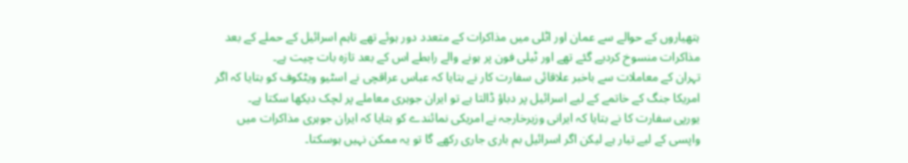ہتھیاروں کے حوالے سے عمان اور اٹلی میں مذاکرات کے متعدد دور ہوئے تھے تاہم اسرائیل کے حملے کے بعد مذاکرات منسوخ کردیے گئے تھے اور ٹیلی فون پر ہونے والے رابطے اس کے بعد تازہ بات چیت ہے۔
تہران کے معاملات سے باخبر علاقائی سفارت کار نے بتایا کہ عباس عراقچی نے اسٹیو ویٹکوف کو بتایا کہ اگر امریکا جنگ کے خاتمے کے لیے اسرائیل پر دباؤ ڈالتا ہے تو ایران جوہری معاملے پر لچک دیکھا سکتا ہے۔
یورپی سفارت کا نے بتایا کہ ایرانی وزیرخارجہ نے امریکی نمائندے کو بتایا کہ ایران جوہری مذاکرات میں واپسی کے لیے تیار ہے لیکن اگر اسرائیل بم باری جاری رکھے گا تو یہ ممکن نہیں ہوسکتا۔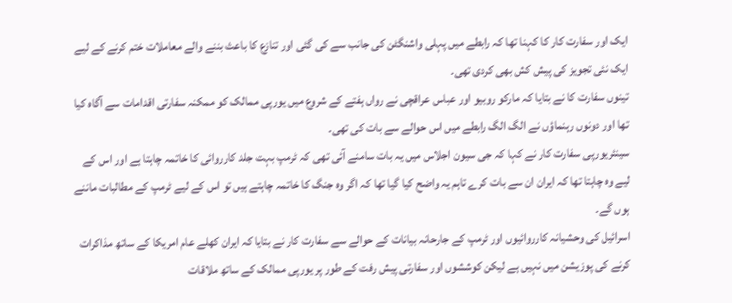ایک اور سفارت کار کا کہنا تھا کہ رابطے میں پہلی واشنگٹن کی جانب سے کی گئی اور تنازع کا باعث بننے والے معاملات ختم کرنے کے لیے ایک نئی تجویز کی پیش کش بھی کردی تھی۔
تینوں سفارت کا نے بتایا کہ مارکو روبیو اور عباس عراقچی نے رواں ہفتے کے شروع میں یورپی ممالک کو ممکنہ سفارتی اقدامات سے آگاہ کیا تھا اور دونوں رہنماؤں نے الگ الگ رابطے میں اس حوالے سے بات کی تھی۔
سینئریورپی سفارت کار نے کہا کہ جی سیون اجلاس میں یہ بات سامنے آئی تھی کہ ٹرمپ بہت جلد کارروائی کا خاتمہ چاہتا ہے اور اس کے لیے وہ چاہتا تھا کہ ایران ان سے بات کرے تاہم یہ واضح کیا گیا تھا کہ اگر وہ جنگ کا خاتمہ چاہتے ہیں تو اس کے لیے ٹرمپ کے مطالبات ماننے ہوں گے۔
اسرائیل کی وحشیانہ کارروائیوں اور ٹرمپ کے جارحانہ بیانات کے حوالے سے سفارت کار نے بتایا کہ ایران کھلے عام امریکا کے ساتھ مذاکرات کرنے کی پوزیشن میں نہیں ہے لیکن کوششوں اور سفارتی پیش رفت کے طور پر یورپی ممالک کے ساتھ ملاقات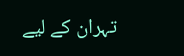تہران کے لیے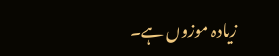زیادہ موزوں ہے۔